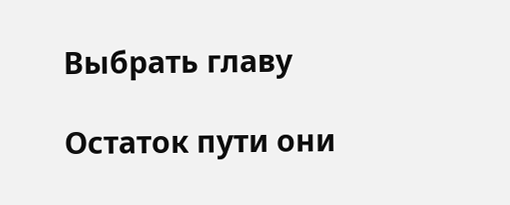Выбрать главу

Остаток пути они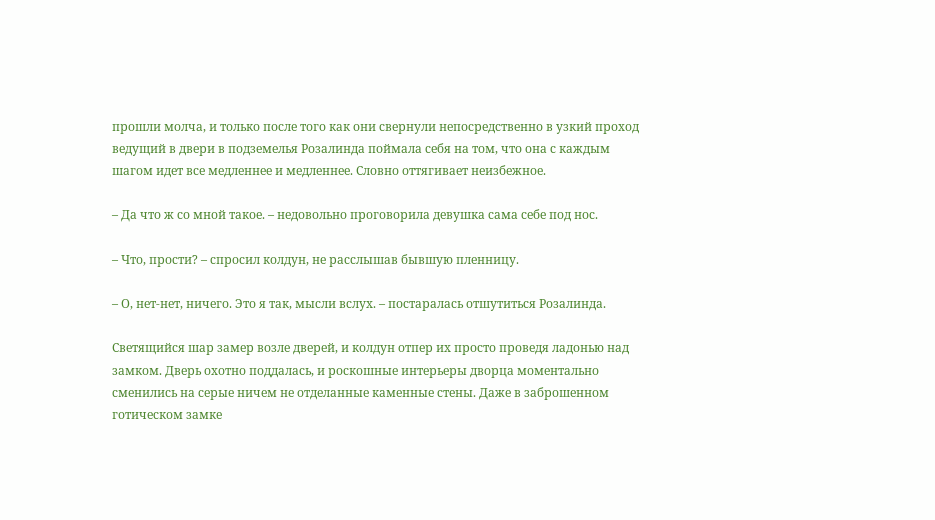прошли молча, и только после того как они свернули непосредственно в узкий проход ведущий в двери в подземелья Розалинда поймала себя на том, что она с каждым шагом идет все медленнее и медленнее. Словно оттягивает неизбежное.

– Да что ж со мной такое. – недовольно проговорила девушка сама себе под нос.

– Что, прости? – спросил колдун, не расслышав бывшую пленницу.

– О, нет-нет, ничего. Это я так, мысли вслух. – постаралась отшутиться Розалинда.

Светящийся шар замер возле дверей, и колдун отпер их просто проведя ладонью над замком. Дверь охотно поддалась, и роскошные интерьеры дворца моментально сменились на серые ничем не отделанные каменные стены. Даже в заброшенном готическом замке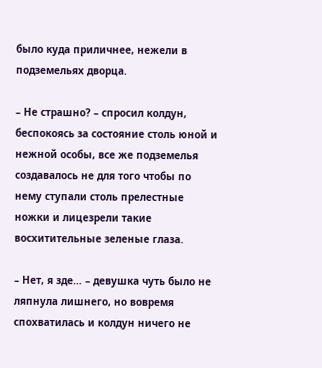было куда приличнее, нежели в подземельях дворца.

– Не страшно? – спросил колдун, беспокоясь за состояние столь юной и нежной особы, все же подземелья создавалось не для того чтобы по нему ступали столь прелестные ножки и лицезрели такие восхитительные зеленые глаза.

– Нет, я зде… – девушка чуть было не ляпнула лишнего, но вовремя спохватилась и колдун ничего не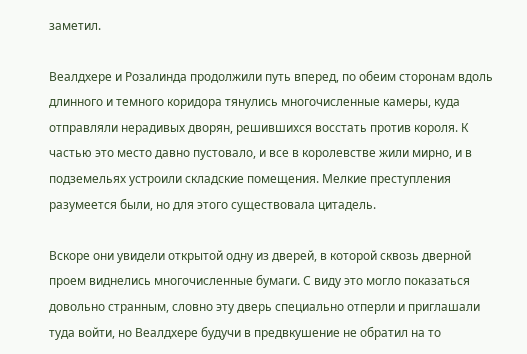заметил.

Веалдхере и Розалинда продолжили путь вперед, по обеим сторонам вдоль длинного и темного коридора тянулись многочисленные камеры, куда отправляли нерадивых дворян, решившихся восстать против короля. К частью это место давно пустовало, и все в королевстве жили мирно, и в подземельях устроили складские помещения. Мелкие преступления разумеется были, но для этого существовала цитадель.

Вскоре они увидели открытой одну из дверей, в которой сквозь дверной проем виднелись многочисленные бумаги. С виду это могло показаться довольно странным, словно эту дверь специально отперли и приглашали туда войти, но Веалдхере будучи в предвкушение не обратил на то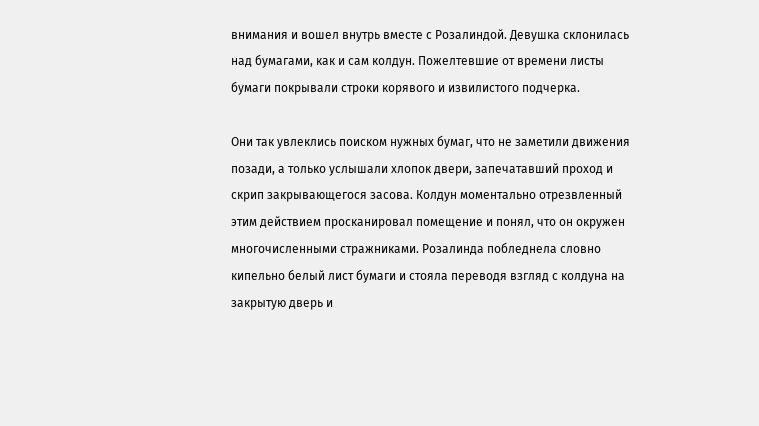внимания и вошел внутрь вместе с Розалиндой. Девушка склонилась над бумагами, как и сам колдун. Пожелтевшие от времени листы бумаги покрывали строки корявого и извилистого подчерка.

Они так увлеклись поиском нужных бумаг, что не заметили движения позади, а только услышали хлопок двери, запечатавший проход и скрип закрывающегося засова. Колдун моментально отрезвленный этим действием просканировал помещение и понял, что он окружен многочисленными стражниками. Розалинда побледнела словно кипельно белый лист бумаги и стояла переводя взгляд с колдуна на закрытую дверь и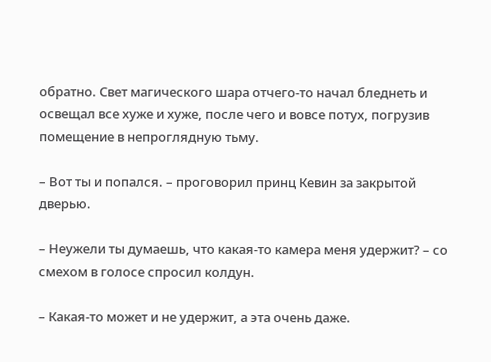обратно. Свет магического шара отчего-то начал бледнеть и освещал все хуже и хуже, после чего и вовсе потух, погрузив помещение в непроглядную тьму.

– Вот ты и попался. – проговорил принц Кевин за закрытой дверью.

– Неужели ты думаешь, что какая-то камера меня удержит? – со смехом в голосе спросил колдун.

– Какая-то может и не удержит, а эта очень даже.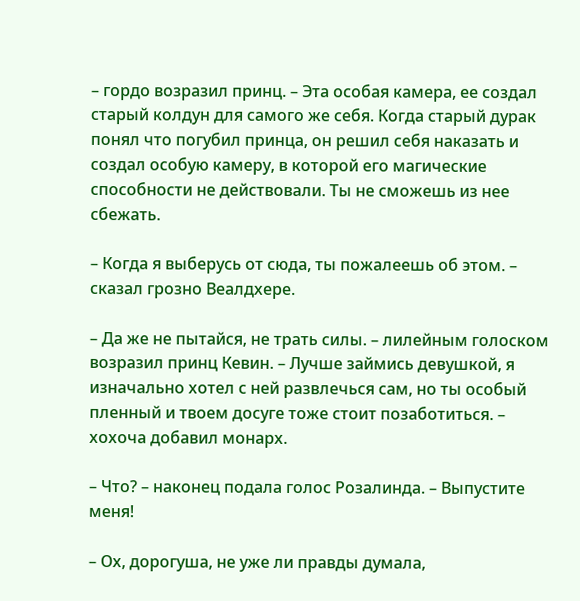– гордо возразил принц. – Эта особая камера, ее создал старый колдун для самого же себя. Когда старый дурак понял что погубил принца, он решил себя наказать и создал особую камеру, в которой его магические способности не действовали. Ты не сможешь из нее сбежать.

– Когда я выберусь от сюда, ты пожалеешь об этом. – сказал грозно Веалдхере.

– Да же не пытайся, не трать силы. – лилейным голоском возразил принц Кевин. – Лучше займись девушкой, я изначально хотел с ней развлечься сам, но ты особый пленный и твоем досуге тоже стоит позаботиться. – хохоча добавил монарх.

– Что? – наконец подала голос Розалинда. – Выпустите меня!

– Ох, дорогуша, не уже ли правды думала,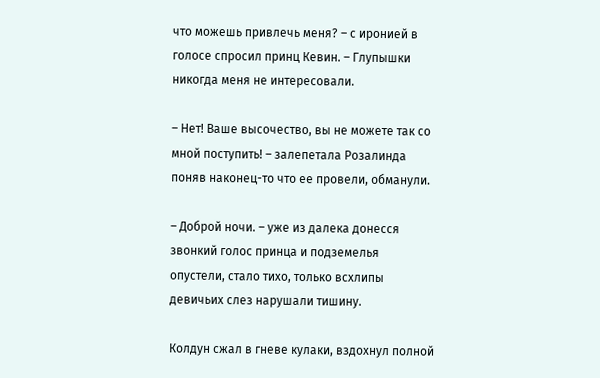что можешь привлечь меня? – с иронией в голосе спросил принц Кевин. – Глупышки никогда меня не интересовали.

– Нет! Ваше высочество, вы не можете так со мной поступить! – залепетала Розалинда поняв наконец-то что ее провели, обманули.

– Доброй ночи. – уже из далека донесся звонкий голос принца и подземелья опустели, стало тихо, только всхлипы девичьих слез нарушали тишину.

Колдун сжал в гневе кулаки, вздохнул полной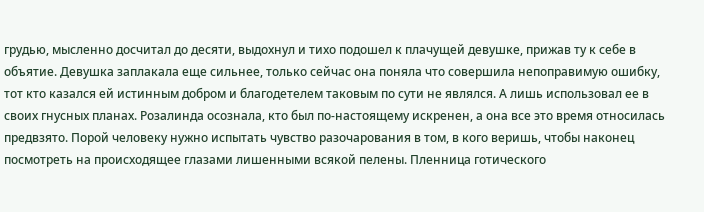грудью, мысленно досчитал до десяти, выдохнул и тихо подошел к плачущей девушке, прижав ту к себе в объятие. Девушка заплакала еще сильнее, только сейчас она поняла что совершила непоправимую ошибку, тот кто казался ей истинным добром и благодетелем таковым по сути не являлся. А лишь использовал ее в своих гнусных планах. Розалинда осознала, кто был по-настоящему искренен, а она все это время относилась предвзято. Порой человеку нужно испытать чувство разочарования в том, в кого веришь, чтобы наконец посмотреть на происходящее глазами лишенными всякой пелены. Пленница готического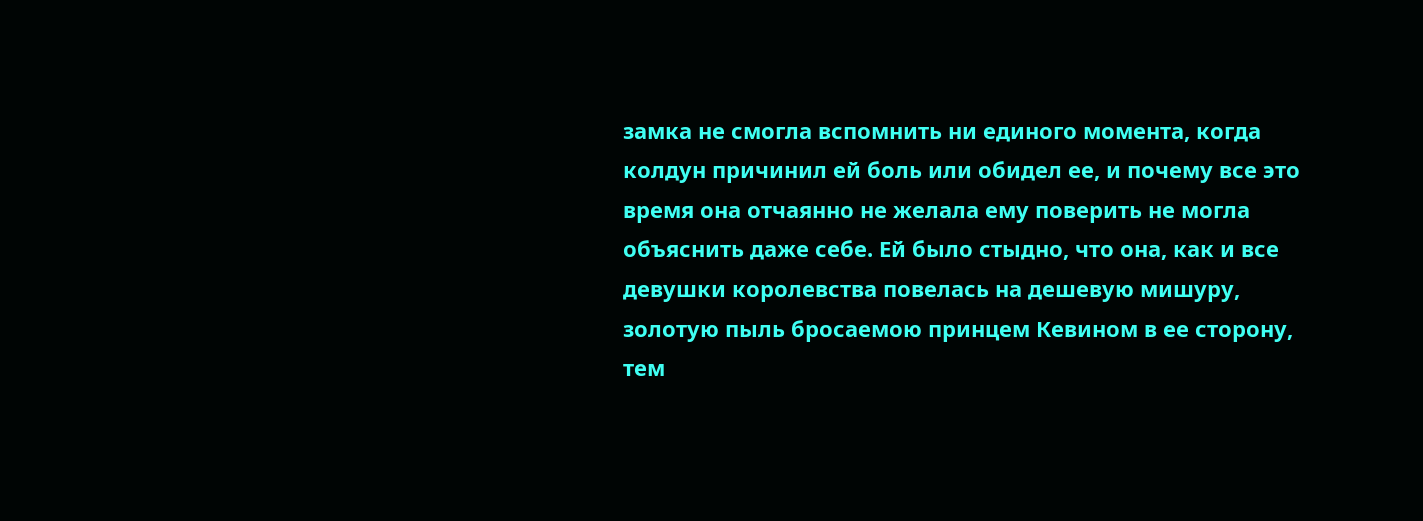замка не смогла вспомнить ни единого момента, когда колдун причинил ей боль или обидел ее, и почему все это время она отчаянно не желала ему поверить не могла объяснить даже себе. Ей было стыдно, что она, как и все девушки королевства повелась на дешевую мишуру, золотую пыль бросаемою принцем Кевином в ее сторону, тем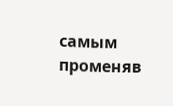самым променяв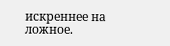искреннее на ложное.